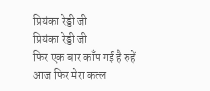प्रियंका रेड्डी जी
प्रियंका रेड्डी जी
फिर एक बार काँप गई है रुहें
आज फिर मेरा कत्ल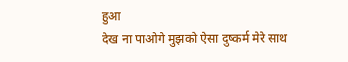हुआ
देख ना पाओगे मुझको ऐसा दुष्कर्म मेरे साथ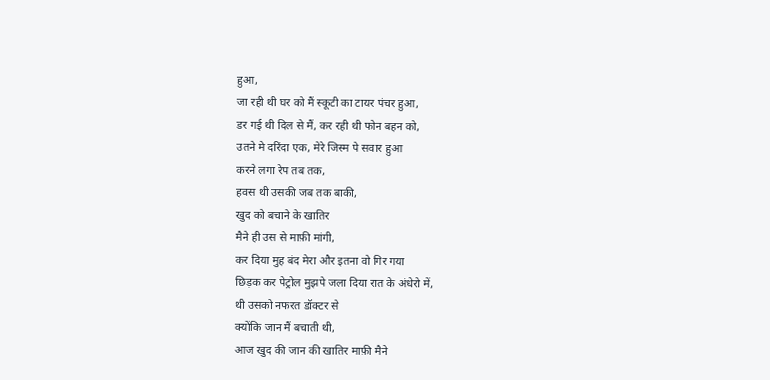हुआ,
जा रही थी घर को मैं स्कूटी का टायर पंचर हुआ,
डर गई थी दिल से मैं, कर रही थी फोन बहन को,
उतने मे दरिंदा एक, मेरे जिस्म पे सवार हुआ
करने लगा रेप तब तक,
हवस थी उसकी जब तक बाकी,
खुद को बचाने के खातिर
मैने ही उस से माफ़ी मांगी,
कर दिया मुह बंद मेरा और इतना वो गिर गया
छिड़क कर पेट्रोल मुझपे जला दिया रात के अंधेरो में,
थी उसको नफरत डॉक्टर से
क्योंकि जान मैं बचाती थी,
आज खुद की जान की खातिर माफ़ी मैने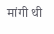मांगी थी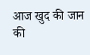आज खुद की जान की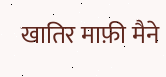खातिर माफ़ी मैने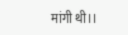मांगी थी।।